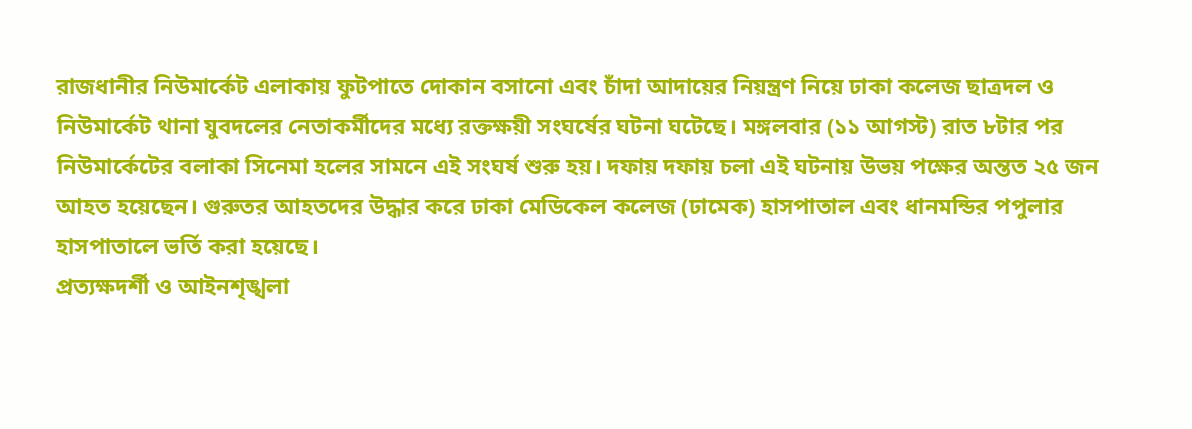রাজধানীর নিউমার্কেট এলাকায় ফুটপাতে দোকান বসানো এবং চাঁদা আদায়ের নিয়ন্ত্রণ নিয়ে ঢাকা কলেজ ছাত্রদল ও নিউমার্কেট থানা যুবদলের নেতাকর্মীদের মধ্যে রক্তক্ষয়ী সংঘর্ষের ঘটনা ঘটেছে। মঙ্গলবার (১১ আগস্ট) রাত ৮টার পর নিউমার্কেটের বলাকা সিনেমা হলের সামনে এই সংঘর্ষ শুরু হয়। দফায় দফায় চলা এই ঘটনায় উভয় পক্ষের অন্তত ২৫ জন আহত হয়েছেন। গুরুতর আহতদের উদ্ধার করে ঢাকা মেডিকেল কলেজ (ঢামেক) হাসপাতাল এবং ধানমন্ডির পপুলার হাসপাতালে ভর্তি করা হয়েছে।
প্রত্যক্ষদর্শী ও আইনশৃঙ্খলা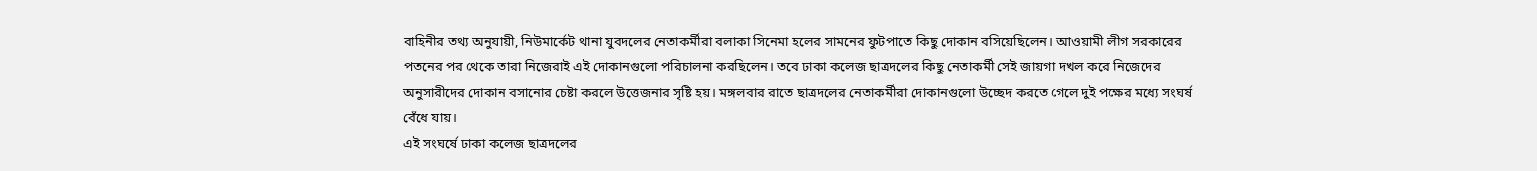বাহিনীর তথ্য অনুযায়ী, নিউমার্কেট থানা যুবদলের নেতাকর্মীরা বলাকা সিনেমা হলের সামনের ফুটপাতে কিছু দোকান বসিয়েছিলেন। আওয়ামী লীগ সরকারের পতনের পর থেকে তারা নিজেরাই এই দোকানগুলো পরিচালনা করছিলেন। তবে ঢাকা কলেজ ছাত্রদলের কিছু নেতাকর্মী সেই জায়গা দখল করে নিজেদের অনুসারীদের দোকান বসানোর চেষ্টা করলে উত্তেজনার সৃষ্টি হয়। মঙ্গলবার রাতে ছাত্রদলের নেতাকর্মীরা দোকানগুলো উচ্ছেদ করতে গেলে দুই পক্ষের মধ্যে সংঘর্ষ বেঁধে যায়।
এই সংঘর্ষে ঢাকা কলেজ ছাত্রদলের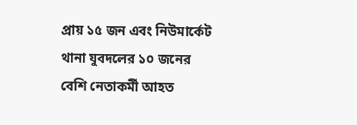প্রায় ১৫ জন এবং নিউমার্কেট থানা যুবদলের ১০ জনের বেশি নেতাকর্মী আহত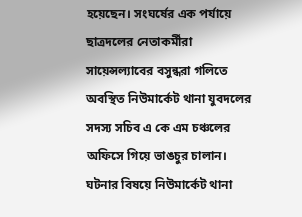হয়েছেন। সংঘর্ষের এক পর্যায়ে ছাত্রদলের নেতাকর্মীরা সায়েন্সল্যাবের বসুন্ধরা গলিতে অবস্থিত নিউমার্কেট থানা যুবদলের সদস্য সচিব এ কে এম চঞ্চলের অফিসে গিয়ে ভাঙচুর চালান।
ঘটনার বিষয়ে নিউমার্কেট থানা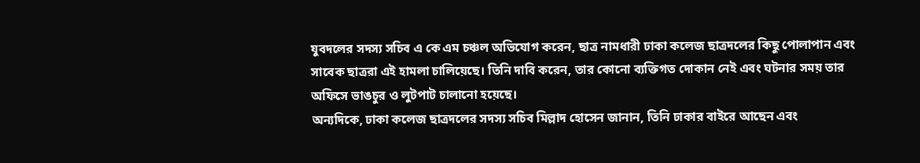যুবদলের সদস্য সচিব এ কে এম চঞ্চল অভিযোগ করেন, ছাত্র নামধারী ঢাকা কলেজ ছাত্রদলের কিছু পোলাপান এবং সাবেক ছাত্ররা এই হামলা চালিয়েছে। তিনি দাবি করেন, তার কোনো ব্যক্তিগত দোকান নেই এবং ঘটনার সময় তার অফিসে ভাঙচুর ও লুটপাট চালানো হয়েছে।
অন্যদিকে, ঢাকা কলেজ ছাত্রদলের সদস্য সচিব মিল্লাদ হোসেন জানান, তিনি ঢাকার বাইরে আছেন এবং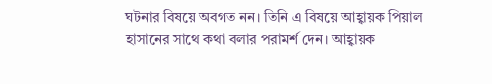ঘটনার বিষয়ে অবগত নন। তিনি এ বিষয়ে আহ্বায়ক পিয়াল হাসানের সাথে কথা বলার পরামর্শ দেন। আহ্বায়ক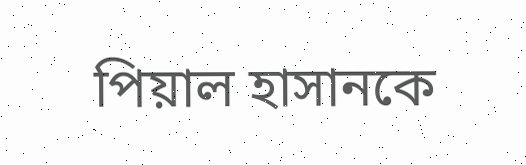পিয়াল হাসানকে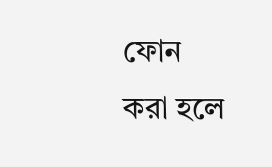ফোন করা হলে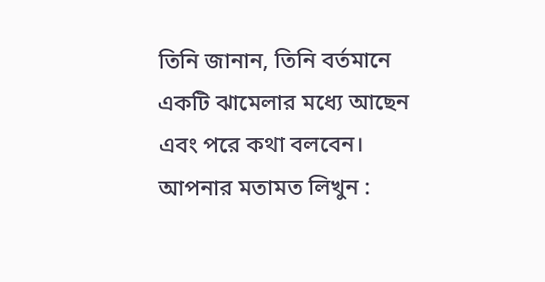তিনি জানান, তিনি বর্তমানে একটি ঝামেলার মধ্যে আছেন এবং পরে কথা বলবেন।
আপনার মতামত লিখুন :